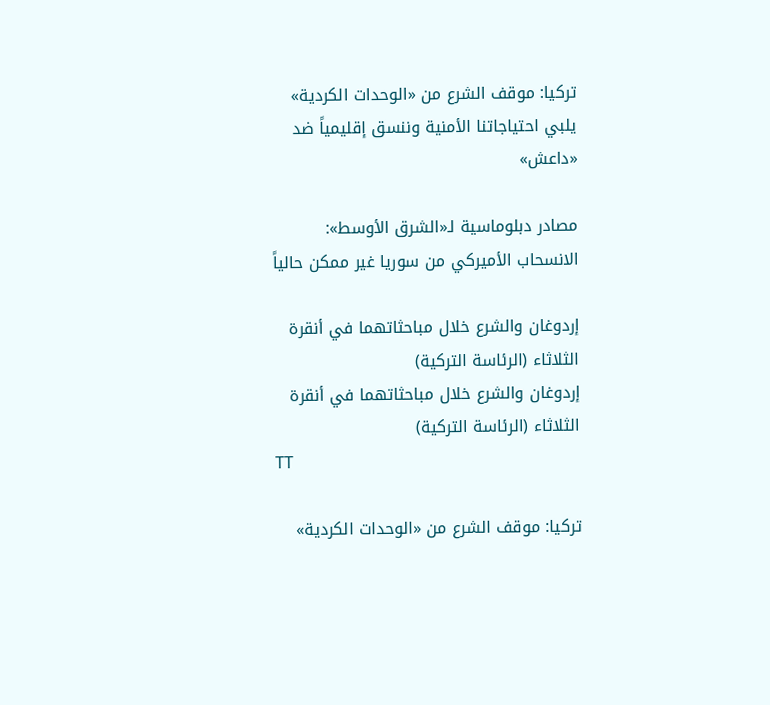تركيا: موقف الشرع من «الوحدات الكردية» يلبي احتياجاتنا الأمنية وننسق إقليمياً ضد «داعش»

مصادر دبلوماسية لـ«الشرق الأوسط»: الانسحاب الأميركي من سوريا غير ممكن حالياً

إردوغان والشرع خلال مباحثاتهما في أنقرة الثلاثاء (الرئاسة التركية)
إردوغان والشرع خلال مباحثاتهما في أنقرة الثلاثاء (الرئاسة التركية)
TT

تركيا: موقف الشرع من «الوحدات الكردية»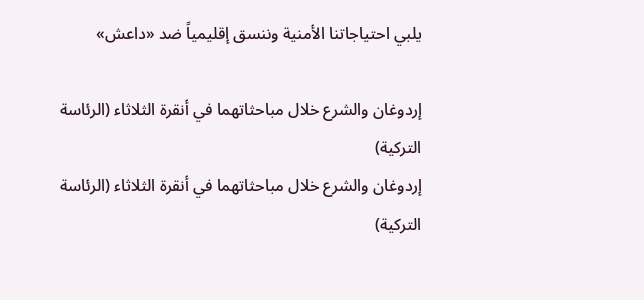يلبي احتياجاتنا الأمنية وننسق إقليمياً ضد «داعش»

إردوغان والشرع خلال مباحثاتهما في أنقرة الثلاثاء (الرئاسة التركية)
إردوغان والشرع خلال مباحثاتهما في أنقرة الثلاثاء (الرئاسة التركية)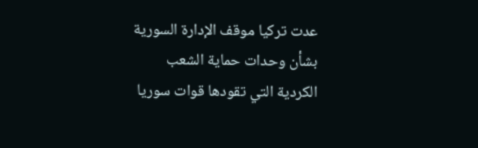عدت تركيا موقف الإدارة السورية بشأن وحدات حماية الشعب الكردية التي تقودها قوات سوريا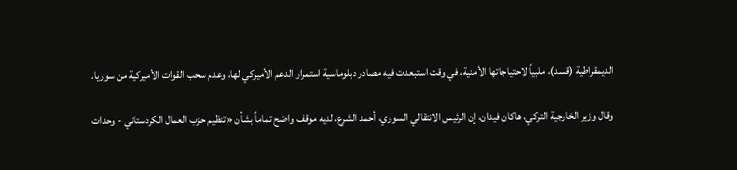الديمقراطية (قسد)، ملبياً لاحتياجاتها الأمنية، في وقت استبعدت فيه مصادر دبلوماسية استمرار الدعم الأميركي لها، وعدم سحب القوات الأميركية من سوريا.

وقال وزير الخارجية التركي، هاكان فيدان، إن الرئيس الانتقالي السوري، أحمد الشرع، لديه موقف واضح تماماً بشأن «تنظيم حزب العمال الكردستاني - وحدات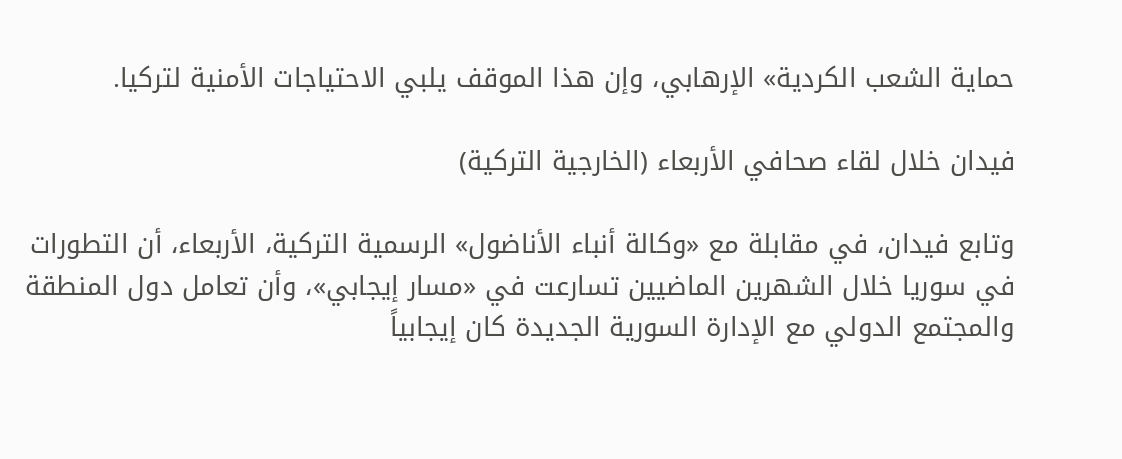حماية الشعب الكردية» الإرهابي، وإن هذا الموقف يلبي الاحتياجات الأمنية لتركيا.

فيدان خلال لقاء صحافي الأربعاء (الخارجية التركية)

وتابع فيدان، في مقابلة مع «وكالة أنباء الأناضول» الرسمية التركية، الأربعاء، أن التطورات في سوريا خلال الشهرين الماضيين تسارعت في «مسار إيجابي»، وأن تعامل دول المنطقة والمجتمع الدولي مع الإدارة السورية الجديدة كان إيجابياً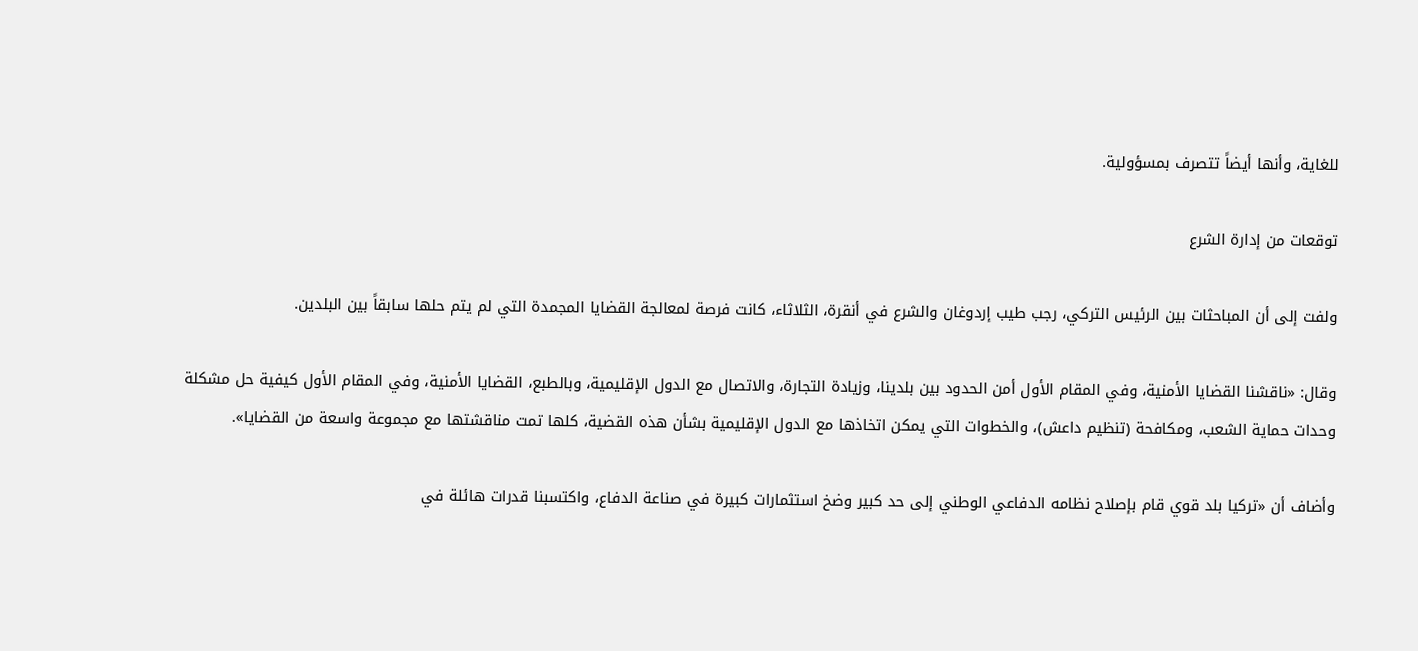للغاية، وأنها أيضاً تتصرف بمسؤولية.

توقعات من إدارة الشرع

ولفت إلى أن المباحثات بين الرئيس التركي، رجب طيب إردوغان والشرع في أنقرة، الثلاثاء، كانت فرصة لمعالجة القضايا المجمدة التي لم يتم حلها سابقاً بين البلدين.

وقال: «ناقشنا القضايا الأمنية، وفي المقام الأول أمن الحدود بين بلدينا، وزيادة التجارة، والاتصال مع الدول الإقليمية، وبالطبع، القضايا الأمنية، وفي المقام الأول كيفية حل مشكلة وحدات حماية الشعب، ومكافحة (تنظيم داعش)، والخطوات التي يمكن اتخاذها مع الدول الإقليمية بشأن هذه القضية، كلها تمت مناقشتها مع مجموعة واسعة من القضايا».

وأضاف أن «تركيا بلد قوي قام بإصلاح نظامه الدفاعي الوطني إلى حد كبير وضخ استثمارات كبيرة في صناعة الدفاع، واكتسبنا قدرات هائلة في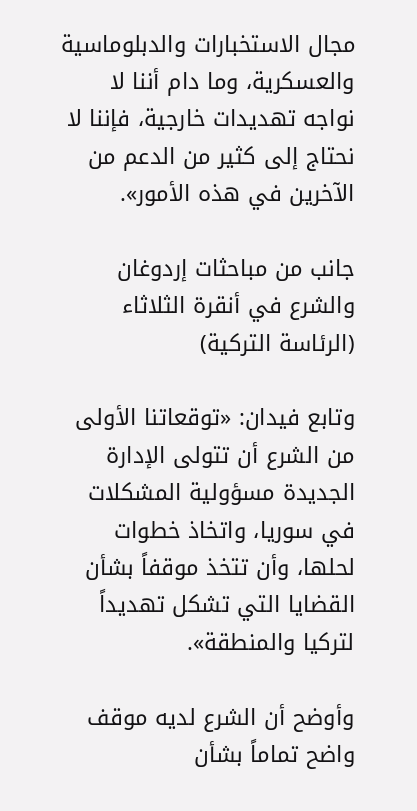مجال الاستخبارات والدبلوماسية والعسكرية، وما دام أننا لا نواجه تهديدات خارجية، فإننا لا نحتاج إلى كثير من الدعم من الآخرين في هذه الأمور».

جانب من مباحثات إردوغان والشرع في أنقرة الثلاثاء (الرئاسة التركية)

وتابع فيدان: «توقعاتنا الأولى من الشرع أن تتولى الإدارة الجديدة مسؤولية المشكلات في سوريا، واتخاذ خطوات لحلها، وأن تتخذ موقفاً بشأن القضايا التي تشكل تهديداً لتركيا والمنطقة».

وأوضح أن الشرع لديه موقف واضح تماماً بشأن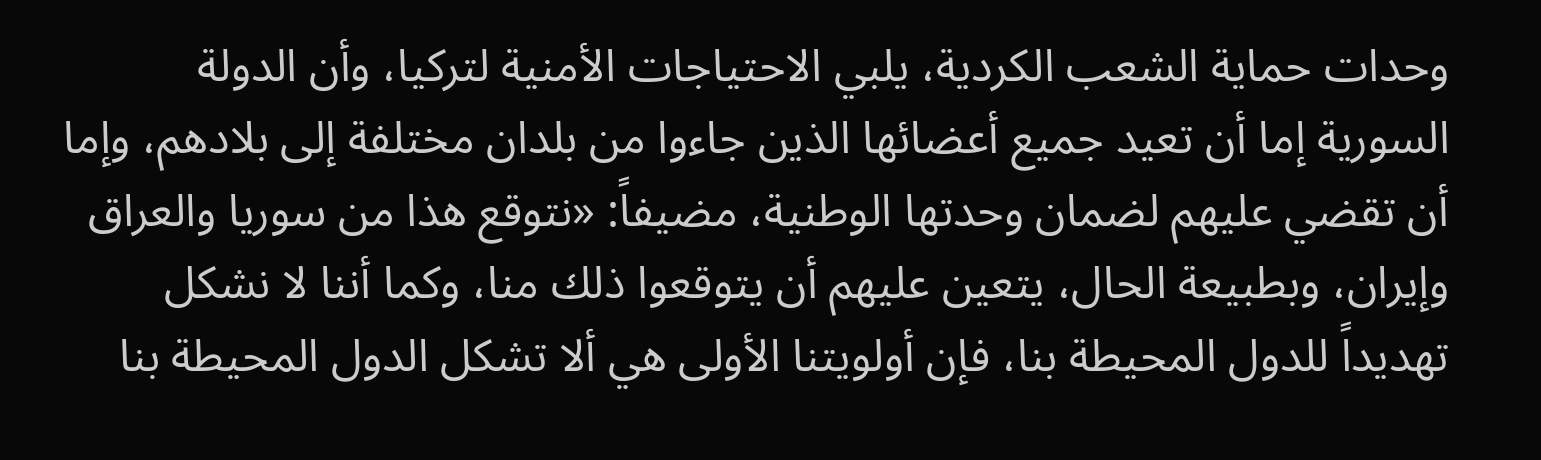وحدات حماية الشعب الكردية، يلبي الاحتياجات الأمنية لتركيا، وأن الدولة السورية إما أن تعيد جميع أعضائها الذين جاءوا من بلدان مختلفة إلى بلادهم، وإما أن تقضي عليهم لضمان وحدتها الوطنية، مضيفاً: «نتوقع هذا من سوريا والعراق وإيران، وبطبيعة الحال، يتعين عليهم أن يتوقعوا ذلك منا، وكما أننا لا نشكل تهديداً للدول المحيطة بنا، فإن أولويتنا الأولى هي ألا تشكل الدول المحيطة بنا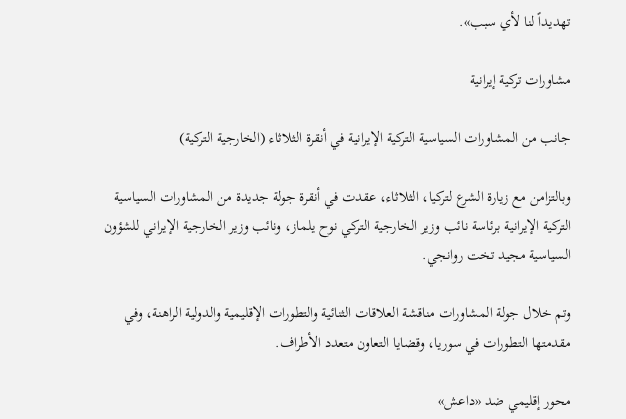تهديداً لنا لأي سبب».

مشاورات تركية إيرانية

جانب من المشاورات السياسية التركية الإيرانية في أنقرة الثلاثاء (الخارجية التركية)

وبالتزامن مع زيارة الشرع لتركيا، الثلاثاء، عقدت في أنقرة جولة جديدة من المشاورات السياسية التركية الإيرانية برئاسة نائب وزير الخارجية التركي نوح يلماز، ونائب وزير الخارجية الإيراني للشؤون السياسية مجيد تخت روانجي.

وتم خلال جولة المشاورات مناقشة العلاقات الثنائية والتطورات الإقليمية والدولية الراهنة، وفي مقدمتها التطورات في سوريا، وقضايا التعاون متعدد الأطراف.

محور إقليمي ضد «داعش»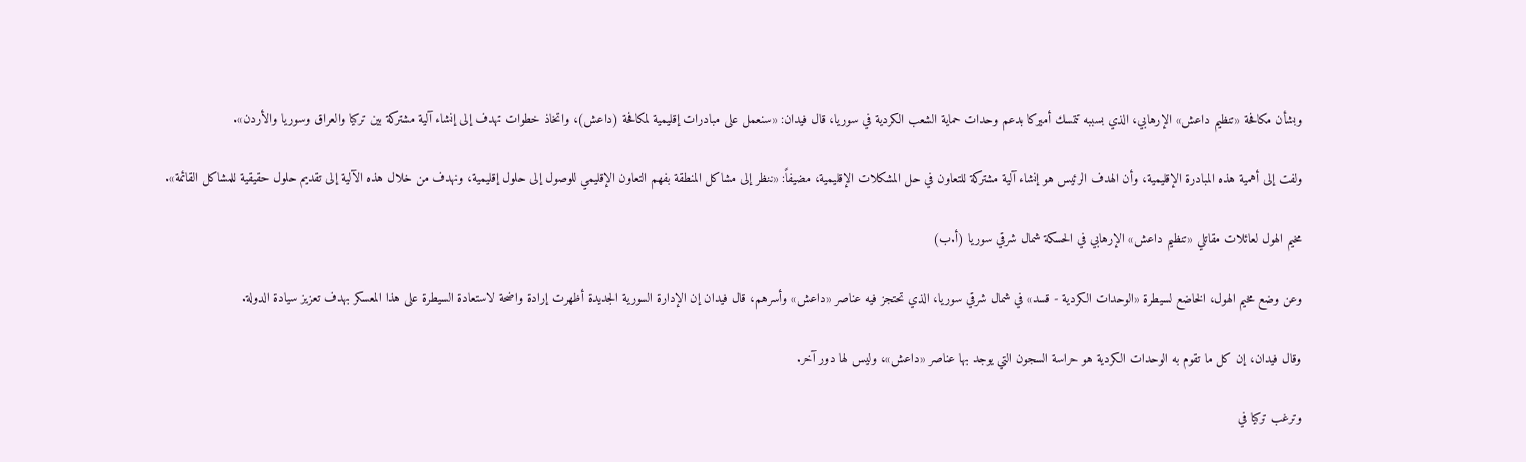وبشأن مكافحة «تنظيم داعش» الإرهابي، الذي بسببه تتمسك أميركا بدعم وحدات حماية الشعب الكردية في سوريا، قال فيدان: «سنعمل على مبادرات إقليمية لمكافحة (داعش)، واتخاذ خطوات تهدف إلى إنشاء آلية مشتركة بين تركيا والعراق وسوريا والأردن».

ولفت إلى أهمية هذه المبادرة الإقليمية، وأن الهدف الرئيس هو إنشاء آلية مشتركة للتعاون في حل المشكلات الإقليمية، مضيفاً: «ننظر إلى مشاكل المنطقة بفهم التعاون الإقليمي للوصول إلى حلول إقليمية، ونهدف من خلال هذه الآلية إلى تقديم حلول حقيقية للمشاكل القائمة».

مخيم الهول لعائلات مقاتلي «تنظيم داعش» الإرهابي في الحسكة شمال شرقي سوريا (أ.ب)

وعن وضع مخيم الهول، الخاضع لسيطرة «الوحدات الكردية - قسد» في شمال شرقي سوريا، الذي تحتجز فيه عناصر «داعش» وأسرهم، قال فيدان إن الإدارة السورية الجديدة أظهرت إرادة واضحة لاستعادة السيطرة على هذا المعسكر بهدف تعزيز سيادة الدولة.

وقال فيدان، إن كل ما تقوم به الوحدات الكردية هو حراسة السجون التي يوجد بها عناصر «داعش»، وليس لها دور آخر.

وترغب تركيا في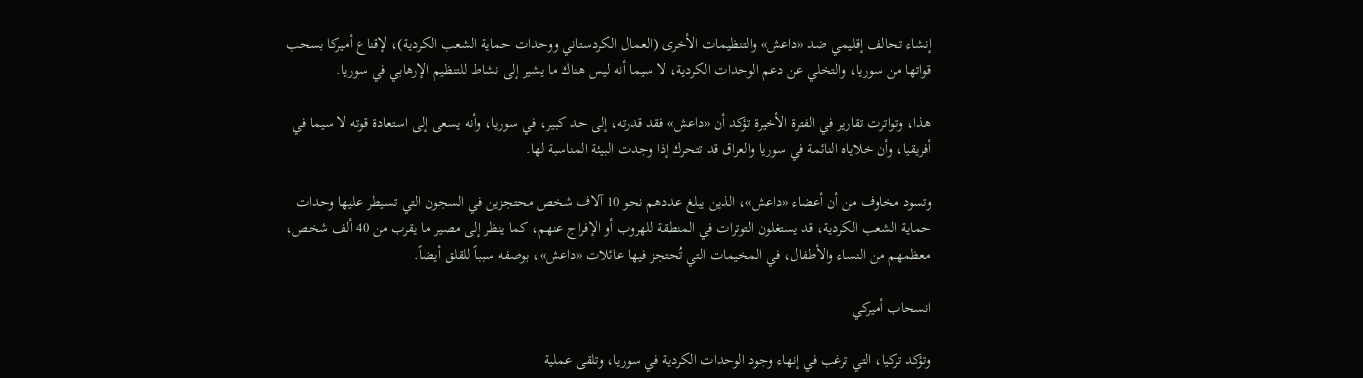إنشاء تحالف إقليمي ضد «داعش» والتنظيمات الأخرى (العمال الكردستاني ووحدات حماية الشعب الكردية)، لإقناع أميركا بسحب قواتها من سوريا، والتخلي عن دعم الوحدات الكردية، لا سيما أنه ليس هناك ما يشير إلى نشاط للتنظيم الإرهابي في سوريا.

هذا، وتواترت تقارير في الفترة الأخيرة تؤكد أن «داعش» فقد قدرته، إلى حد كبير، في سوريا، وأنه يسعى إلى استعادة قوته لا سيما في أفريقيا، وأن خلاياه النائمة في سوريا والعراق قد تتحرك إذا وجدت البيئة المناسبة لها.

وتسود مخاوف من أن أعضاء «داعش»، الذين يبلغ عددهم نحو 10 آلاف شخص محتجزين في السجون التي تسيطر عليها وحدات حماية الشعب الكردية، قد يستغلون التوترات في المنطقة للهروب أو الإفراج عنهم، كما ينظر إلى مصير ما يقرب من 40 ألف شخص، معظمهم من النساء والأطفال، في المخيمات التي تُحتجز فيها عائلات «داعش»، بوصفه سبباً للقلق أيضاً.

انسحاب أميركي

وتؤكد تركيا، التي ترغب في إنهاء وجود الوحدات الكردية في سوريا، وتلقى عملية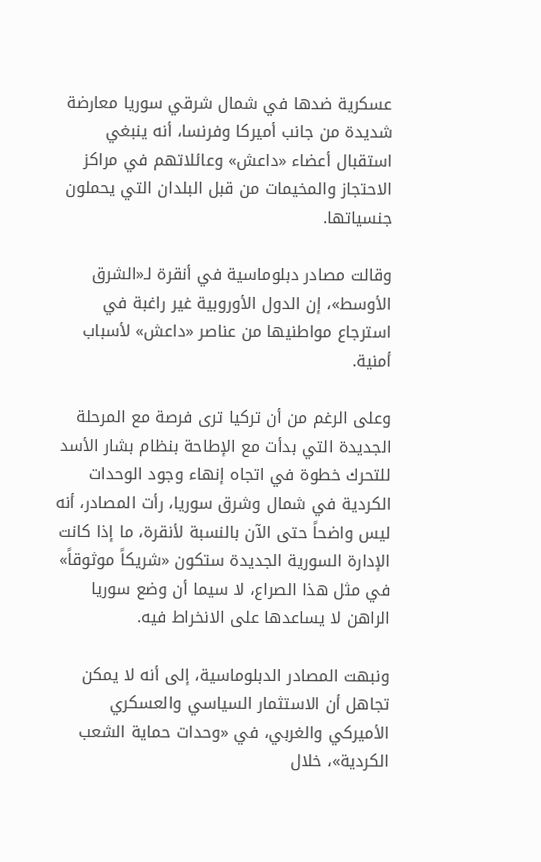عسكرية ضدها في شمال شرقي سوريا معارضة شديدة من جانب أميركا وفرنسا، أنه ينبغي استقبال أعضاء «داعش» وعائلاتهم في مراكز الاحتجاز والمخيمات من قبل البلدان التي يحملون جنسياتها.

وقالت مصادر دبلوماسية في أنقرة لـ«الشرق الأوسط»، إن الدول الأوروبية غير راغبة في استرجاع مواطنيها من عناصر «داعش» لأسباب أمنية.

وعلى الرغم من أن تركيا ترى فرصة مع المرحلة الجديدة التي بدأت مع الإطاحة بنظام بشار الأسد للتحرك خطوة في اتجاه إنهاء وجود الوحدات الكردية في شمال وشرق سوريا، رأت المصادر، أنه ليس واضحاً حتى الآن بالنسبة لأنقرة، ما إذا كانت الإدارة السورية الجديدة ستكون «شريكاً موثوقاً» في مثل هذا الصراع، لا سيما أن وضع سوريا الراهن لا يساعدها على الانخراط فيه.

ونبهت المصادر الدبلوماسية، إلى أنه لا يمكن تجاهل أن الاستثمار السياسي والعسكري الأميركي والغربي، في «وحدات حماية الشعب الكردية»، خلال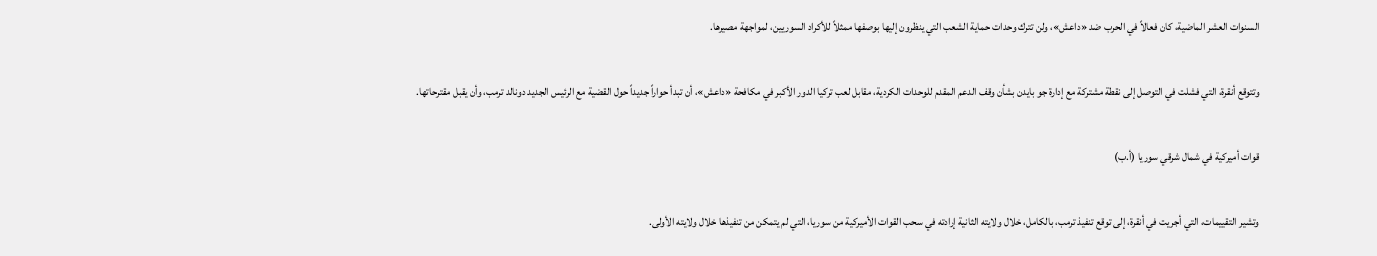السنوات العشر الماضية، كان فعالاً في الحرب ضد «داعش»، ولن تترك وحدات حماية الشعب التي ينظرون إليها بوصفها ممثلاً للأكراد السوريين، لمواجهة مصيرها.

وتتوقع أنقرة، التي فشلت في التوصل إلى نقطة مشتركة مع إدارة جو بايدن بشأن وقف الدعم المقدم للوحدات الكردية، مقابل لعب تركيا الدور الأكبر في مكافحة «داعش»، أن تبدأ حواراً جديداً حول القضية مع الرئيس الجديد دونالد ترمب، وأن يقبل مقترحاتها.

قوات أميركية في شمال شرقي سوريا (أ.ب)

وتشير التقييمات، التي أجريت في أنقرة، إلى توقع تنفيذ ترمب، بالكامل، خلال ولايته الثانية إرادته في سحب القوات الأميركية من سوريا، التي لم يتمكن من تنفيذها خلال ولايته الأولى.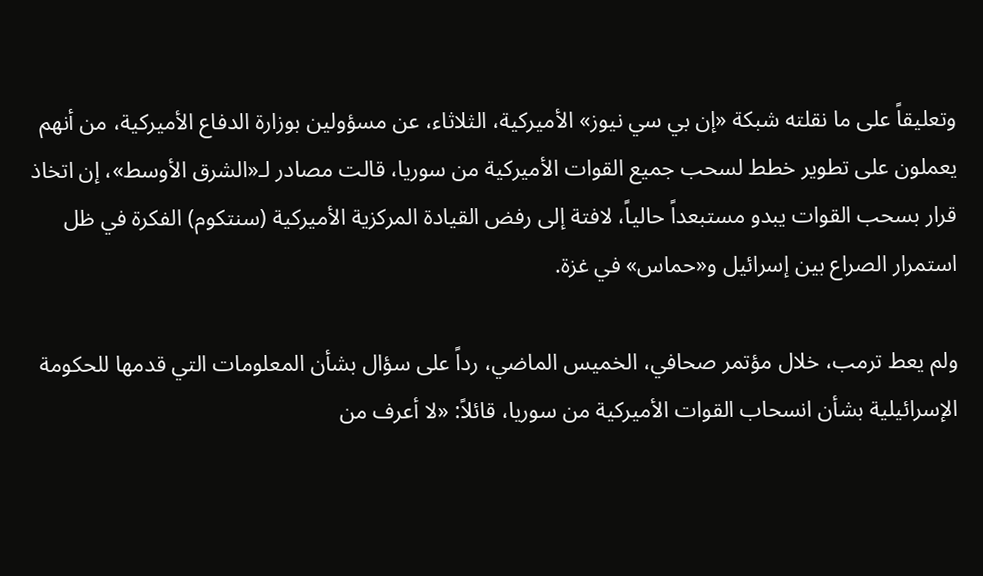وتعليقاً على ما نقلته شبكة «إن بي سي نيوز» الأميركية، الثلاثاء، عن مسؤولين بوزارة الدفاع الأميركية، من أنهم يعملون على تطوير خطط لسحب جميع القوات الأميركية من سوريا، قالت مصادر لـ«الشرق الأوسط»، إن اتخاذ قرار بسحب القوات يبدو مستبعداً حالياً، لافتة إلى رفض القيادة المركزية الأميركية (سنتكوم) الفكرة في ظل استمرار الصراع بين إسرائيل و«حماس» في غزة.

ولم يعط ترمب، خلال مؤتمر صحافي، الخميس الماضي، رداً على سؤال بشأن المعلومات التي قدمها للحكومة الإسرائيلية بشأن انسحاب القوات الأميركية من سوريا، قائلاً: «لا أعرف من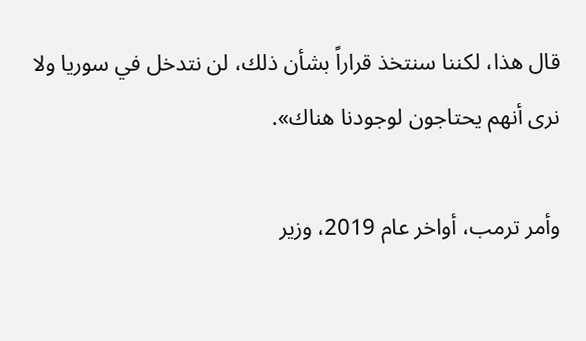قال هذا، لكننا سنتخذ قراراً بشأن ذلك، لن نتدخل في سوريا ولا نرى أنهم يحتاجون لوجودنا هناك».

وأمر ترمب، أواخر عام 2019، وزير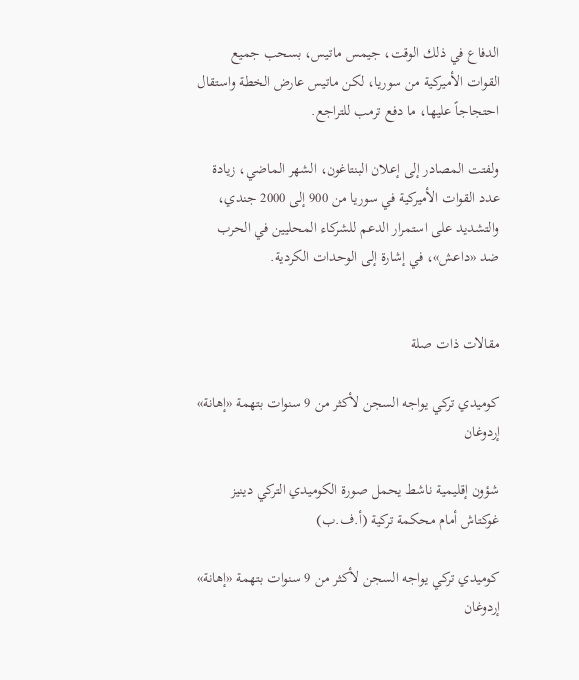الدفاع في ذلك الوقت، جيمس ماتيس، بسحب جميع القوات الأميركية من سوريا، لكن ماتيس عارض الخطة واستقال احتجاجاً عليها، ما دفع ترمب للتراجع.

ولفتت المصادر إلى إعلان البنتاغون، الشهر الماضي، زيادة عدد القوات الأميركية في سوريا من 900 إلى 2000 جندي، والتشديد على استمرار الدعم للشركاء المحليين في الحرب ضد «داعش»، في إشارة إلى الوحدات الكردية.


مقالات ذات صلة

كوميدي تركي يواجه السجن لأكثر من 9 سنوات بتهمة «إهانة» إردوغان

شؤون إقليمية ناشط يحمل صورة الكوميدي التركي دينيز غوكتاش أمام محكمة تركية (أ.ف.ب)

كوميدي تركي يواجه السجن لأكثر من 9 سنوات بتهمة «إهانة» إردوغان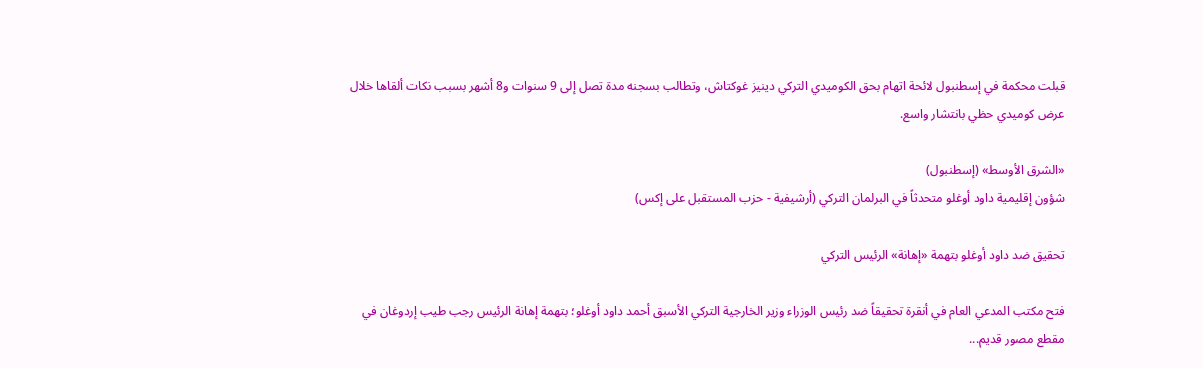قبلت محكمة في إسطنبول لائحة اتهام بحق الكوميدي التركي دينيز غوكتاش، وتطالب بسجنه مدة تصل إلى 9 سنوات و8 أشهر بسبب نكات ألقاها خلال عرض كوميدي حظي بانتشار واسع.

«الشرق الأوسط» (إسطنبول)
شؤون إقليمية داود أوغلو متحدثاً في البرلمان التركي (أرشيفية - حزب المستقبل على إكس)

تحقيق ضد داود أوغلو بتهمة «إهانة» الرئيس التركي

فتح مكتب المدعي العام في أنقرة تحقيقاً ضد رئيس الوزراء وزير الخارجية التركي الأسبق أحمد داود أوغلو؛ بتهمة إهانة الرئيس رجب طيب إردوغان في مقطع مصور قديم...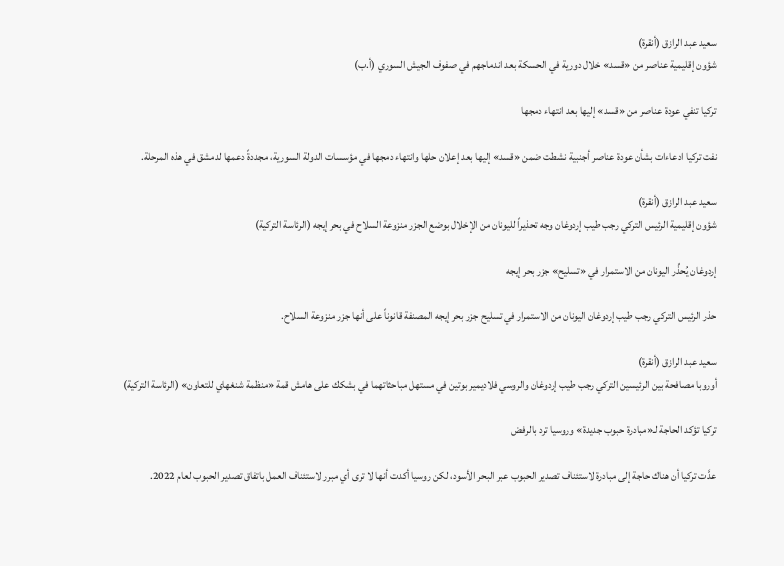سعيد عبد الرازق (أنقرة)
شؤون إقليمية عناصر من «قسد» خلال دورية في الحسكة بعد اندماجهم في صفوف الجيش السوري (أ.ب)

تركيا تنفي عودة عناصر من «قسد» إليها بعد انتهاء دمجها

نفت تركيا ادعاءات بشأن عودة عناصر أجنبية نشطت ضمن «قسد» إليها بعد إعلان حلها وانتهاء دمجها في مؤسسات الدولة السورية، مجددةً دعمها لدمشق في هذه المرحلة.

سعيد عبد الرازق (أنقرة)
شؤون إقليمية الرئيس التركي رجب طيب إردوغان وجه تحذيراً لليونان من الإخلال بوضع الجزر منزوعة السلاح في بحر إيجه (الرئاسة التركية)

إردوغان يُحذِّر اليونان من الاستمرار في «تسليح» جزر بحر إيجه

حذر الرئيس التركي رجب طيب إردوغان اليونان من الاستمرار في تسليح جزر بحر إيجه المصنفة قانوناً على أنها جزر منزوعة السلاح.

سعيد عبد الرازق (أنقرة)
أوروبا مصافحة بين الرئيسين التركي رجب طيب إردوغان والروسي فلاديمير بوتين في مستهل مباحثاتهما في بشكك على هامش قمة «منظمة شنغهاي للتعاون» (الرئاسة التركية)

تركيا تؤكد الحاجة لـ«مبادرة حبوب جديدة» وروسيا ترد بالرفض

عدَّت تركيا أن هناك حاجة إلى مبادرة لاستئناف تصدير الحبوب عبر البحر الأسود، لكن روسيا أكدت أنها لا ترى أي مبرر لاستئناف العمل باتفاق تصدير الحبوب لعام 2022.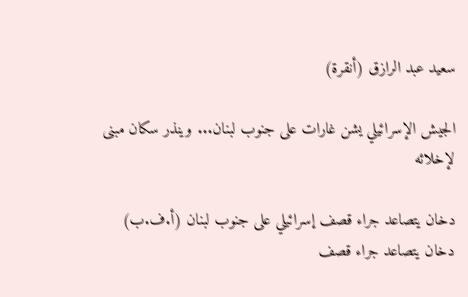سعيد عبد الرازق (أنقرة)

الجيش الإسرائيلي يشن غارات على جنوب لبنان... وينذر سكان مبنى لإخلائه

دخان يتصاعد جراء قصف إسرائيلي على جنوب لبنان (أ.ف.ب)
دخان يتصاعد جراء قصف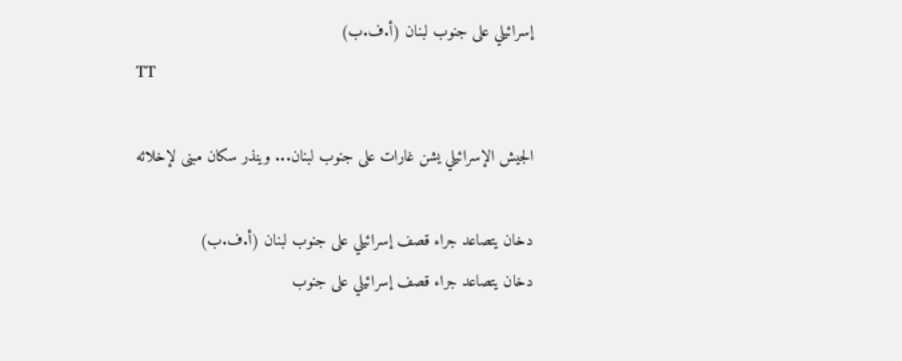إسرائيلي على جنوب لبنان (أ.ف.ب)
TT

الجيش الإسرائيلي يشن غارات على جنوب لبنان... وينذر سكان مبنى لإخلائه

دخان يتصاعد جراء قصف إسرائيلي على جنوب لبنان (أ.ف.ب)
دخان يتصاعد جراء قصف إسرائيلي على جنوب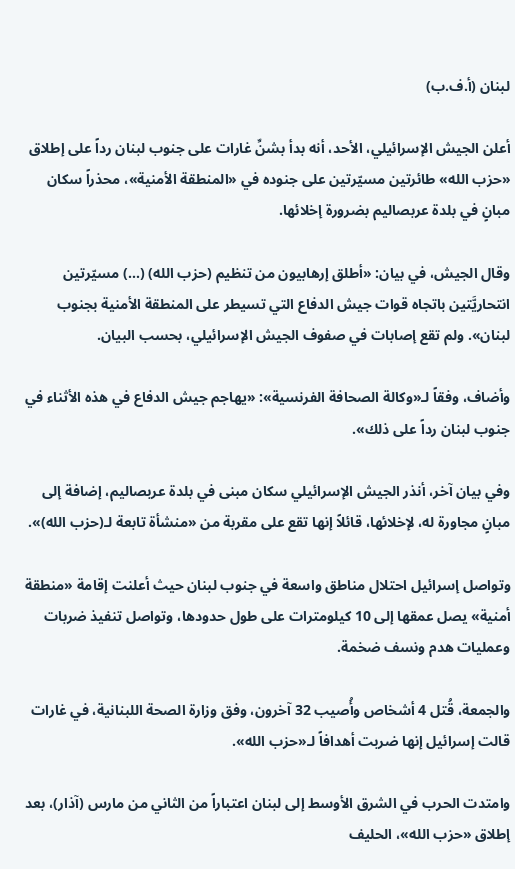لبنان (أ.ف.ب)

أعلن الجيش الإسرائيلي، الأحد، أنه بدأ بشنِّ غارات على جنوب لبنان رداً على إطلاق «حزب الله» طائرتين مسيّرتين على جنوده في «المنطقة الأمنية»، محذراً سكان مبانٍ في بلدة عربصاليم بضرورة إخلائها.

وقال الجيش، في بيان: «أطلق إرهابيون من تنظيم (حزب الله) (...) مسيّرتين انتحاريَّتين باتجاه قوات جيش الدفاع التي تسيطر على المنطقة الأمنية بجنوب لبنان». ولم تقع إصابات في صفوف الجيش الإسرائيلي، بحسب البيان.

وأضاف، وفقاً لـ«وكالة الصحافة الفرنسية»: «يهاجم جيش الدفاع في هذه الأثناء في جنوب لبنان رداً على ذلك».

وفي بيان آخر، أنذر الجيش الإسرائيلي سكان مبنى في بلدة عربصاليم، إضافة إلى مبانٍ مجاورة له، لإخلائها، قائلاً إنها تقع على مقربة من «منشأة تابعة لـ(حزب الله)».

وتواصل إسرائيل احتلال مناطق واسعة في جنوب لبنان حيث أعلنت إقامة «منطقة أمنية» يصل عمقها إلى 10 كيلومترات على طول حدودها، وتواصل تنفيذ ضربات وعمليات هدم ونسف ضخمة.

والجمعة، قُتل 4 أشخاص وأُصيب 32 آخرون، وفق وزارة الصحة اللبنانية، في غارات قالت إسرائيل إنها ضربت أهدافاً لـ«حزب الله».

وامتدت الحرب في الشرق الأوسط إلى لبنان اعتباراً من الثاني من مارس (آذار)، بعد إطلاق «حزب الله»، الحليف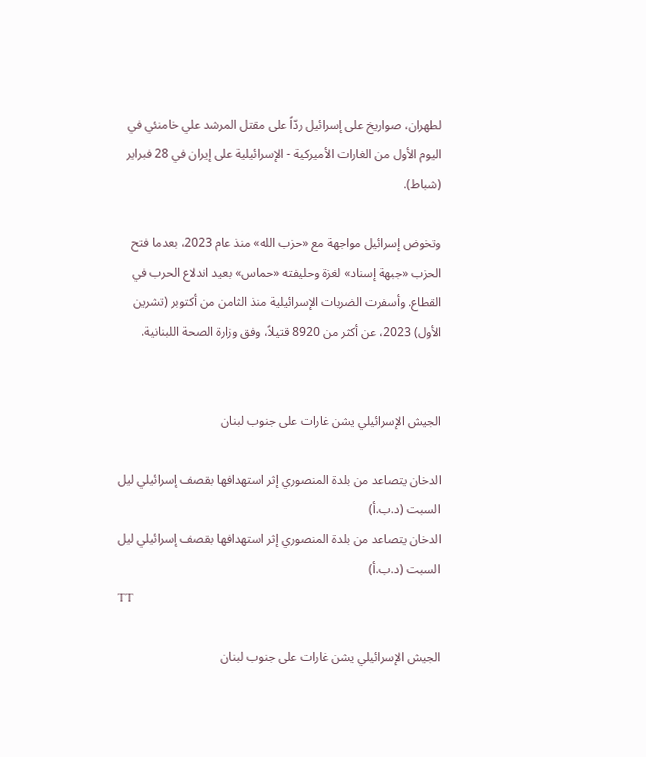لطهران، صواريخ على إسرائيل ردّاً على مقتل المرشد علي خامنئي في اليوم الأول من الغارات الأميركية - الإسرائيلية على إيران في 28 فبراير (شباط).

وتخوض إسرائيل مواجهة مع «حزب الله» منذ عام 2023، بعدما فتح الحزب «جبهة إسناد» لغزة وحليفته «حماس» بعيد اندلاع الحرب في القطاع. وأسفرت الضربات الإسرائيلية منذ الثامن من أكتوبر (تشرين الأول) 2023، عن أكثر من 8920 قتيلاً، وفق وزارة الصحة اللبنانية.


الجيش الإسرائيلي يشن غارات على جنوب لبنان

الدخان يتصاعد من بلدة المنصوري إثر استهدافها بقصف إسرائيلي ليل السبت (د.ب.أ)
الدخان يتصاعد من بلدة المنصوري إثر استهدافها بقصف إسرائيلي ليل السبت (د.ب.أ)
TT

الجيش الإسرائيلي يشن غارات على جنوب لبنان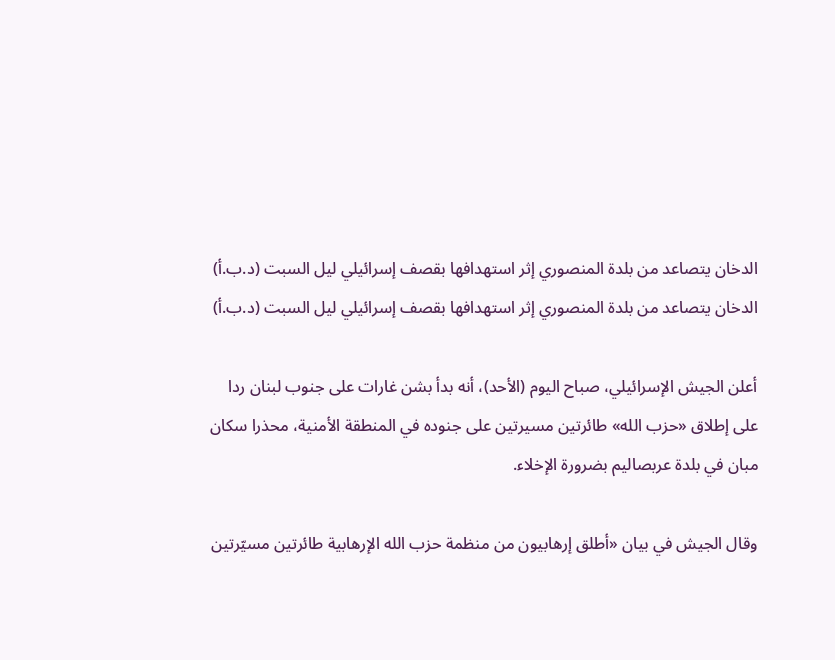الدخان يتصاعد من بلدة المنصوري إثر استهدافها بقصف إسرائيلي ليل السبت (د.ب.أ)
الدخان يتصاعد من بلدة المنصوري إثر استهدافها بقصف إسرائيلي ليل السبت (د.ب.أ)

أعلن الجيش الإسرائيلي، صباح اليوم (الأحد)، أنه بدأ بشن غارات على جنوب لبنان ردا على إطلاق «حزب الله» طائرتين مسيرتين على جنوده في المنطقة الأمنية، محذرا سكان مبان في بلدة عربصاليم بضرورة الإخلاء.

وقال الجيش في بيان «أطلق إرهابيون من منظمة حزب الله الإرهابية طائرتين مسيّرتين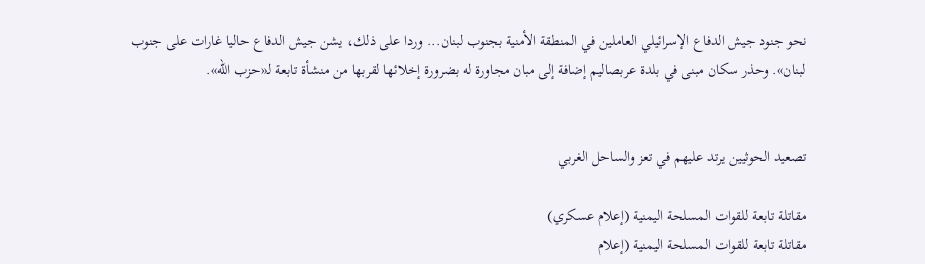نحو جنود جيش الدفاع الإسرائيلي العاملين في المنطقة الأمنية بجنوب لبنان... وردا على ذلك، يشن جيش الدفاع حاليا غارات على جنوب لبنان». وحذر سكان مبنى في بلدة عربصاليم إضافة إلى مبان مجاورة له بضرورة إخلائها لقربها من منشأة تابعة لـ«حزب الله».


تصعيد الحوثيين يرتد عليهم في تعز والساحل الغربي

مقاتلة تابعة للقوات المسلحة اليمنية (إعلام عسكري)
مقاتلة تابعة للقوات المسلحة اليمنية (إعلام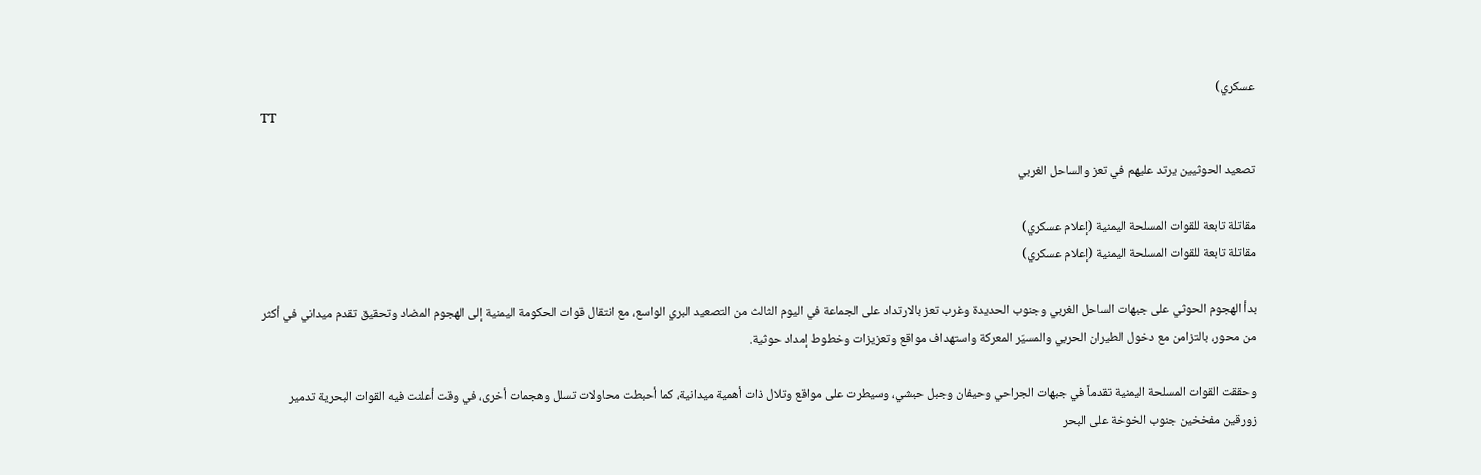عسكري)
TT

تصعيد الحوثيين يرتد عليهم في تعز والساحل الغربي

مقاتلة تابعة للقوات المسلحة اليمنية (إعلام عسكري)
مقاتلة تابعة للقوات المسلحة اليمنية (إعلام عسكري)

بدأ الهجوم الحوثي على جبهات الساحل الغربي وجنوب الحديدة وغرب تعز بالارتداد على الجماعة في اليوم الثالث من التصعيد البري الواسع، مع انتقال قوات الحكومة اليمنية إلى الهجوم المضاد وتحقيق تقدم ميداني في أكثر من محور، بالتزامن مع دخول الطيران الحربي والمسيّر المعركة واستهداف مواقع وتعزيزات وخطوط إمداد حوثية.

وحققت القوات المسلحة اليمنية تقدماً في جبهات الجراحي وحيفان وجبل حبشي، وسيطرت على مواقع وتلال ذات أهمية ميدانية، كما أحبطت محاولات تسلل وهجمات أخرى، في وقت أعلنت فيه القوات البحرية تدمير زورقين مفخخين جنوب الخوخة على البحر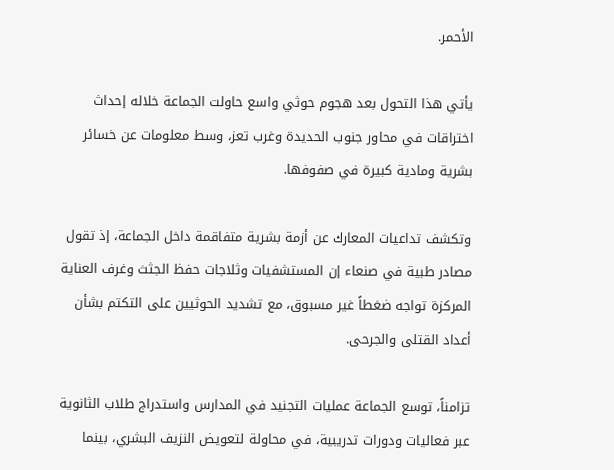الأحمر.

يأتي هذا التحول بعد هجوم حوثي واسع حاولت الجماعة خلاله إحداث اختراقات في محاور جنوب الحديدة وغرب تعز، وسط معلومات عن خسائر بشرية ومادية كبيرة في صفوفها.

وتكشف تداعيات المعارك عن أزمة بشرية متفاقمة داخل الجماعة، إذ تقول مصادر طبية في صنعاء إن المستشفيات وثلاجات حفظ الجثث وغرف العناية المركزة تواجه ضغطاً غير مسبوق، مع تشديد الحوثيين على التكتم بشأن أعداد القتلى والجرحى.

تزامناً، توسع الجماعة عمليات التجنيد في المدارس واستدراج طلاب الثانوية عبر فعاليات ودورات تدريبية، في محاولة لتعويض النزيف البشري، بينما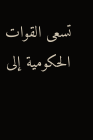تسعى القوات الحكومية إلى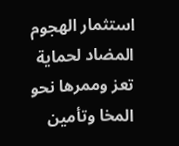استثمار الهجوم المضاد لحماية تعز وممرها نحو المخا وتأمين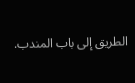الطريق إلى باب المندب.